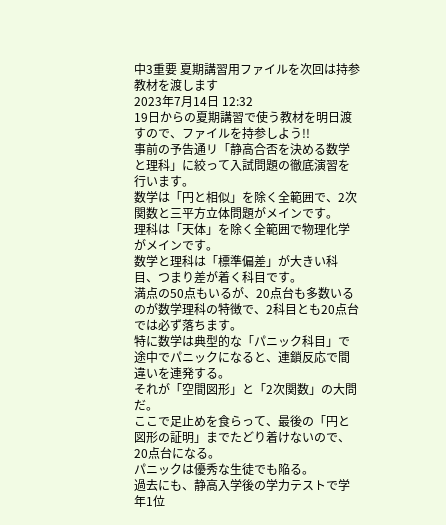中3重要 夏期講習用ファイルを次回は持参 教材を渡します
2023年7月14日 12:32
19日からの夏期講習で使う教材を明日渡すので、ファイルを持参しよう!!
事前の予告通リ「静高合否を決める数学と理科」に絞って入試問題の徹底演習を行います。
数学は「円と相似」を除く全範囲で、2次関数と三平方立体問題がメインです。
理科は「天体」を除く全範囲で物理化学がメインです。
数学と理科は「標準偏差」が大きい科目、つまり差が着く科目です。
満点の50点もいるが、20点台も多数いるのが数学理科の特徴で、2科目とも20点台では必ず落ちます。
特に数学は典型的な「パニック科目」で途中でパニックになると、連鎖反応で間違いを連発する。
それが「空間図形」と「2次関数」の大問だ。
ここで足止めを食らって、最後の「円と図形の証明」までたどり着けないので、20点台になる。
パニックは優秀な生徒でも陥る。
過去にも、静高入学後の学力テストで学年1位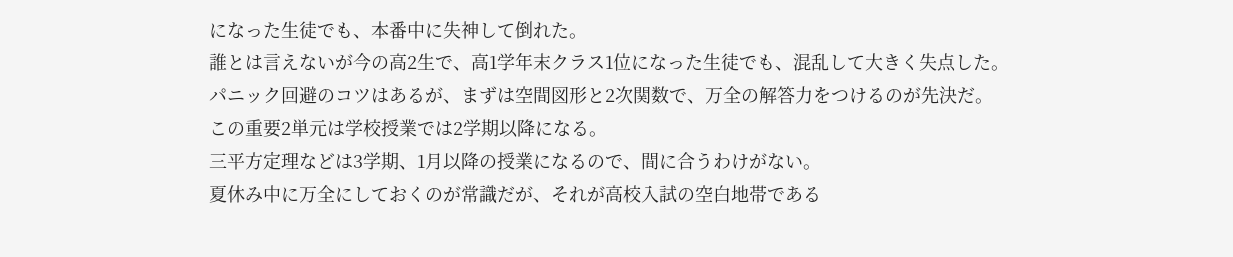になった生徒でも、本番中に失神して倒れた。
誰とは言えないが今の高2生で、高1学年末クラス1位になった生徒でも、混乱して大きく失点した。
パニック回避のコツはあるが、まずは空間図形と2次関数で、万全の解答力をつけるのが先決だ。
この重要2単元は学校授業では2学期以降になる。
三平方定理などは3学期、1月以降の授業になるので、間に合うわけがない。
夏休み中に万全にしておくのが常識だが、それが高校入試の空白地帯である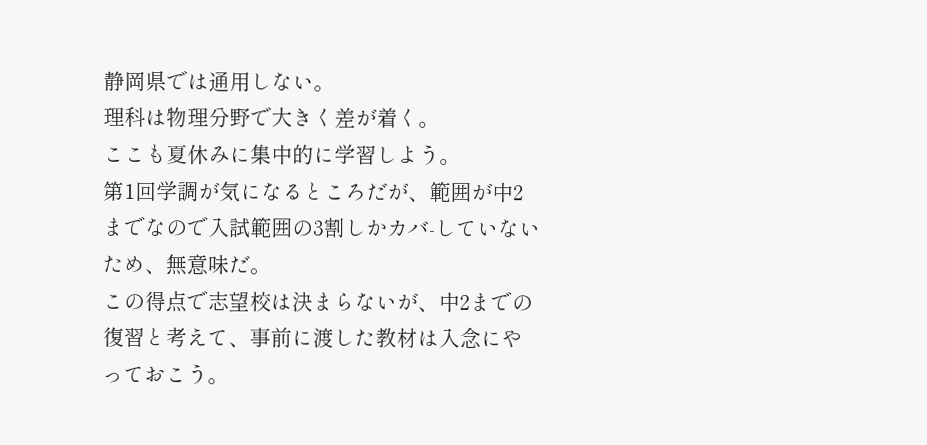静岡県では通用しない。
理科は物理分野で大きく差が着く。
ここも夏休みに集中的に学習しよう。
第1回学調が気になるところだが、範囲が中2までなので入試範囲の3割しかカバ-していないため、無意味だ。
この得点で志望校は決まらないが、中2までの復習と考えて、事前に渡した教材は入念にやっておこう。